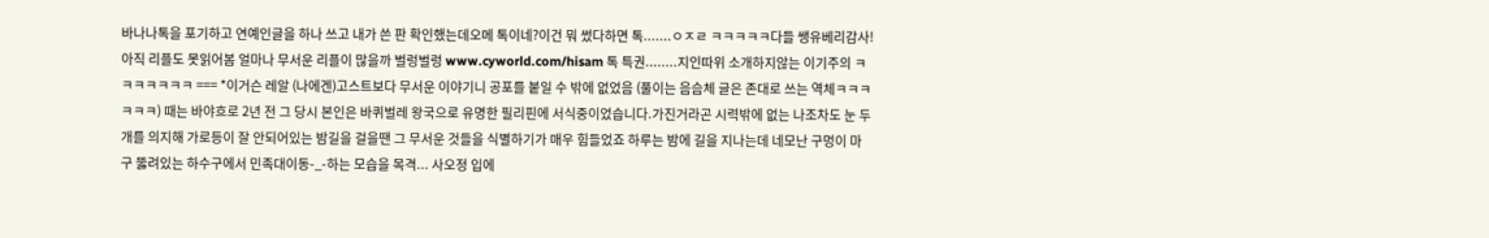바나나톡을 포기하고 연예인글을 하나 쓰고 내가 쓴 판 확인했는데오메 톡이네?이건 뭐 썼다하면 톡.......ㅇㅈㄹ ㅋㅋㅋㅋㅋ다들 쌩유베리감사! 아직 리플도 못읽어봄 얼마나 무서운 리플이 많을까 벌렁벌렁 www.cyworld.com/hisam 톡 특권........지인따위 소개하지않는 이기주의 ㅋㅋㅋㅋㅋㅋㅋ === *이거슨 레알 (나에겐)고스트보다 무서운 이야기니 공포를 붙일 수 밖에 없었음 (풀이는 음슴체 글은 존대로 쓰는 역체ㅋㅋㅋㅋㅋㅋ) 때는 바야흐로 2년 전 그 당시 본인은 바퀴벌레 왕국으로 유명한 필리핀에 서식중이었습니다.가진거라곤 시력밖에 없는 나조차도 눈 두개를 의지해 가로등이 잘 안되어있는 밤길을 걸을땐 그 무서운 것들을 식별하기가 매우 힘들었죠 하루는 밤에 길을 지나는데 네모난 구멍이 마구 뚫려있는 하수구에서 민족대이동-_-하는 모습을 목격... 사오정 입에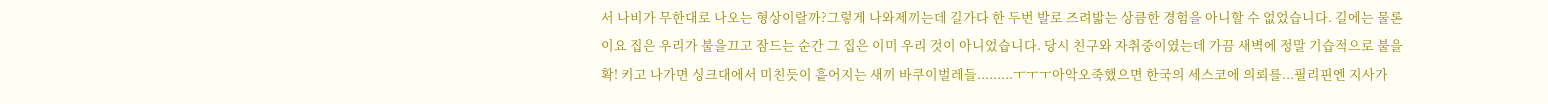서 나비가 무한대로 나오는 형상이랄까?그렇게 나와제끼는데 길가다 한 두번 발로 즈려밟는 상큼한 경험을 아니할 수 없었습니다. 길에는 물론이요 집은 우리가 불을끄고 잠드는 순간 그 집은 이미 우리 것이 아니었습니다. 당시 친구와 자취중이였는데 가끔 새벽에 정말 기습적으로 불을 확! 키고 나가면 싱크대에서 미친듯이 흩어지는 새끼 바쿠이벌레들.........ㅜㅜㅜ아악오죽했으면 한국의 세스코에 의뢰를...필리핀엔 지사가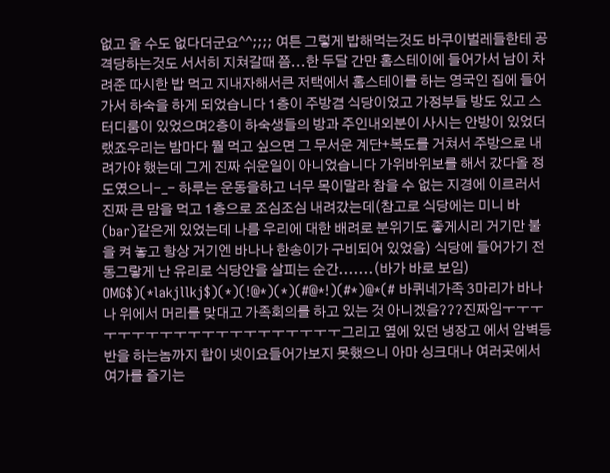없고 올 수도 없다더군요^^;;;; 여튼 그렇게 밥해먹는것도 바쿠이벌레들한테 공격당하는것도 서서히 지쳐갈때 쯤...한 두달 간만 홈스테이에 들어가서 남이 차려준 따시한 밥 먹고 지내자해서큰 저택에서 홈스테이를 하는 영국인 집에 들어가서 하숙을 하게 되었습니다 1층이 주방겸 식당이었고 가정부들 방도 있고 스터디룸이 있었으며2층이 하숙생들의 방과 주인내외분이 사시는 안방이 있었더랬죠우리는 밤마다 뭘 먹고 싶으면 그 무서운 계단+복도를 거쳐서 주방으로 내려가야 했는데 그게 진짜 쉬운일이 아니었습니다 가위바위보를 해서 갔다올 정도였으니-_- 하루는 운동을하고 너무 목이말라 참을 수 없는 지경에 이르러서 진짜 큰 맘을 먹고 1층으로 조심조심 내려갔는데(참고로 식당에는 미니 바(bar)같은게 있었는데 나름 우리에 대한 배려로 분위기도 좋게시리 거기만 불을 켜 놓고 항상 거기엔 바나나 한송이가 구비되어 있었음) 식당에 들어가기 전 동그랗게 난 유리로 식당안을 살피는 순간.......(바가 바로 보임) OMG$)(*lakjllkj$)(*)(!@*)(*)(#@*!)(#*)@*(# 바퀴네가족 3마리가 바나나 위에서 머리를 맞대고 가족회의를 하고 있는 것 아니겠음???진짜임ㅜㅜㅜㅜㅜㅜㅜㅜㅜㅜㅜㅜㅜㅜㅜㅜㅜㅜㅜㅜ그리고 옆에 있던 냉장고 에서 암벽등반을 하는놈까지 합이 넷이요들어가보지 못했으니 아마 싱크대나 여러곳에서 여가를 즐기는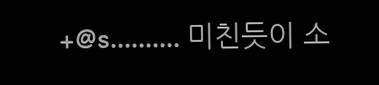+@s.......... 미친듯이 소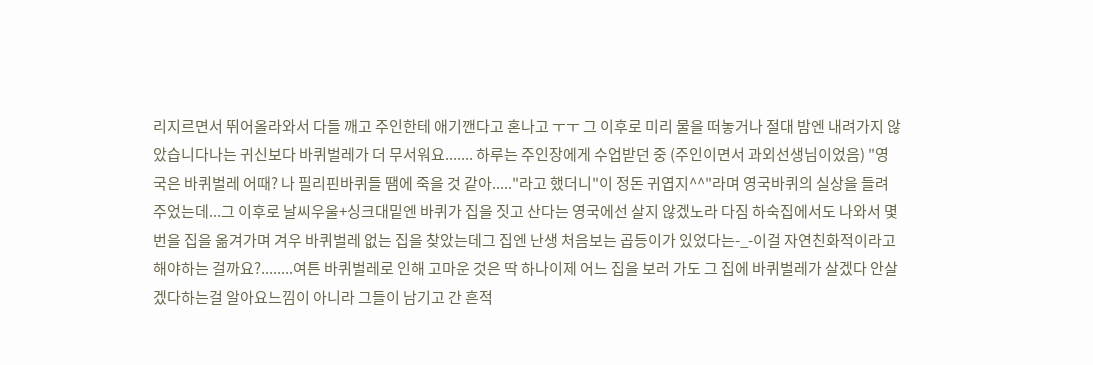리지르면서 뛰어올라와서 다들 깨고 주인한테 애기깬다고 혼나고 ㅜㅜ 그 이후로 미리 물을 떠놓거나 절대 밤엔 내려가지 않았습니다나는 귀신보다 바퀴벌레가 더 무서워요....... 하루는 주인장에게 수업받던 중 (주인이면서 과외선생님이었음) "영국은 바퀴벌레 어때? 나 필리핀바퀴들 땜에 죽을 것 같아....."라고 했더니"이 정돈 귀엽지^^"라며 영국바퀴의 실상을 들려주었는데...그 이후로 날씨우울+싱크대밑엔 바퀴가 집을 짓고 산다는 영국에선 살지 않겠노라 다짐 하숙집에서도 나와서 몇 번을 집을 옮겨가며 겨우 바퀴벌레 없는 집을 찾았는데그 집엔 난생 처음보는 곱등이가 있었다는-_-이걸 자연친화적이라고 해야하는 걸까요?........여튼 바퀴벌레로 인해 고마운 것은 딱 하나이제 어느 집을 보러 가도 그 집에 바퀴벌레가 살겠다 안살겠다하는걸 알아요느낌이 아니라 그들이 남기고 간 흔적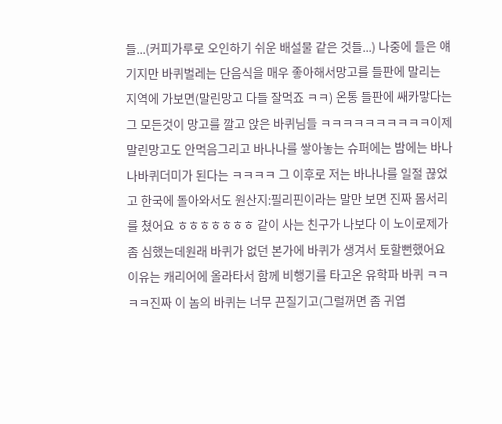들...(커피가루로 오인하기 쉬운 배설물 같은 것들...) 나중에 들은 얘기지만 바퀴벌레는 단음식을 매우 좋아해서망고를 들판에 말리는 지역에 가보면(말린망고 다들 잘먹죠 ㅋㅋ) 온통 들판에 쌔카맣다는그 모든것이 망고를 깔고 앉은 바퀴님들 ㅋㅋㅋㅋㅋㅋㅋㅋㅋㅋ이제 말린망고도 안먹음그리고 바나나를 쌓아놓는 슈퍼에는 밤에는 바나나바퀴더미가 된다는 ㅋㅋㅋㅋ 그 이후로 저는 바나나를 일절 끊었고 한국에 돌아와서도 원산지:필리핀이라는 말만 보면 진짜 몸서리를 쳤어요 ㅎㅎㅎㅎㅎㅎㅎ 같이 사는 친구가 나보다 이 노이로제가 좀 심했는데원래 바퀴가 없던 본가에 바퀴가 생겨서 토할뻔했어요이유는 캐리어에 올라타서 함께 비행기를 타고온 유학파 바퀴 ㅋㅋㅋㅋ진짜 이 놈의 바퀴는 너무 끈질기고(그럴꺼면 좀 귀엽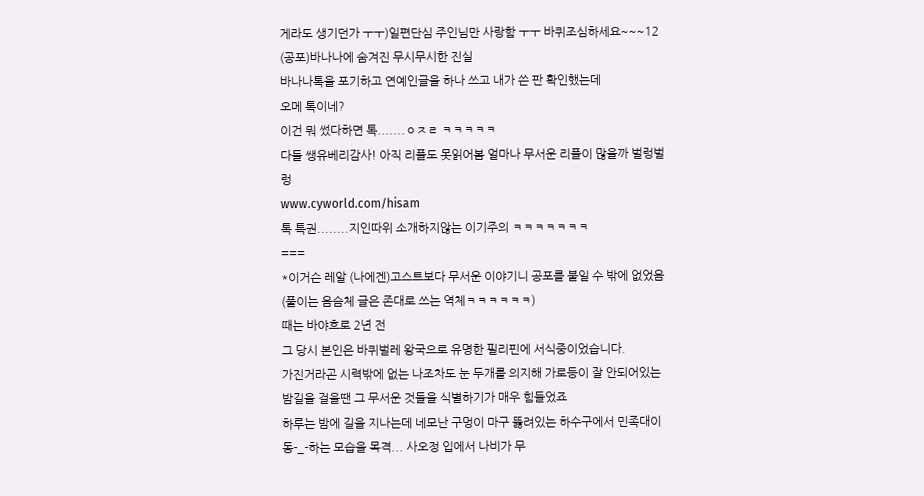게라도 생기던가 ㅜㅜ)일편단심 주인님만 사랑함 ㅜㅜ 바퀴조심하세요~~~12
(공포)바나나에 숨겨진 무시무시한 진실
바나나톡을 포기하고 연예인글을 하나 쓰고 내가 쓴 판 확인했는데
오메 톡이네?
이건 뭐 썼다하면 톡.......ㅇㅈㄹ ㅋㅋㅋㅋㅋ
다들 쌩유베리감사! 아직 리플도 못읽어봄 얼마나 무서운 리플이 많을까 벌렁벌렁
www.cyworld.com/hisam
톡 특권........지인따위 소개하지않는 이기주의 ㅋㅋㅋㅋㅋㅋㅋ
===
*이거슨 레알 (나에겐)고스트보다 무서운 이야기니 공포를 붙일 수 밖에 없었음
(풀이는 음슴체 글은 존대로 쓰는 역체ㅋㅋㅋㅋㅋㅋ)
때는 바야흐로 2년 전
그 당시 본인은 바퀴벌레 왕국으로 유명한 필리핀에 서식중이었습니다.
가진거라곤 시력밖에 없는 나조차도 눈 두개를 의지해 가로등이 잘 안되어있는 밤길을 걸을땐 그 무서운 것들을 식별하기가 매우 힘들었죠
하루는 밤에 길을 지나는데 네모난 구멍이 마구 뚫려있는 하수구에서 민족대이동-_-하는 모습을 목격... 사오정 입에서 나비가 무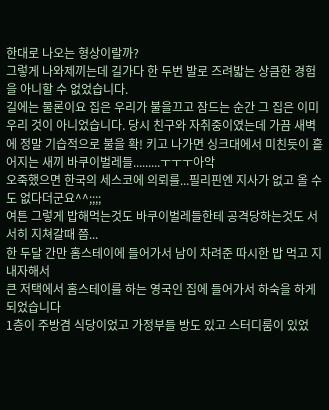한대로 나오는 형상이랄까?
그렇게 나와제끼는데 길가다 한 두번 발로 즈려밟는 상큼한 경험을 아니할 수 없었습니다.
길에는 물론이요 집은 우리가 불을끄고 잠드는 순간 그 집은 이미 우리 것이 아니었습니다. 당시 친구와 자취중이였는데 가끔 새벽에 정말 기습적으로 불을 확! 키고 나가면 싱크대에서 미친듯이 흩어지는 새끼 바쿠이벌레들.........ㅜㅜㅜ아악
오죽했으면 한국의 세스코에 의뢰를...필리핀엔 지사가 없고 올 수도 없다더군요^^;;;;
여튼 그렇게 밥해먹는것도 바쿠이벌레들한테 공격당하는것도 서서히 지쳐갈때 쯤...
한 두달 간만 홈스테이에 들어가서 남이 차려준 따시한 밥 먹고 지내자해서
큰 저택에서 홈스테이를 하는 영국인 집에 들어가서 하숙을 하게 되었습니다
1층이 주방겸 식당이었고 가정부들 방도 있고 스터디룸이 있었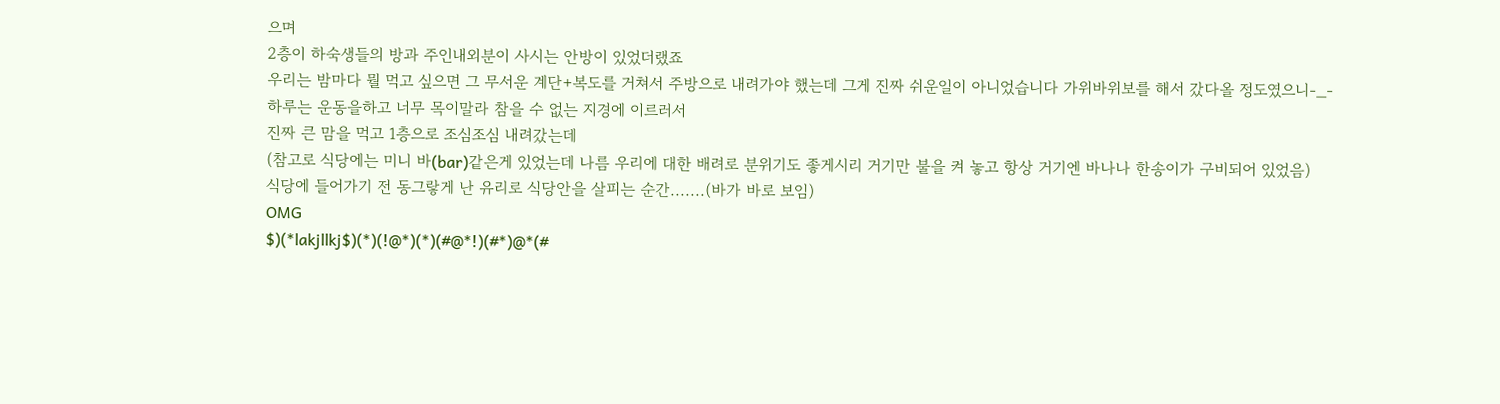으며
2층이 하숙생들의 방과 주인내외분이 사시는 안방이 있었더랬죠
우리는 밤마다 뭘 먹고 싶으면 그 무서운 계단+복도를 거쳐서 주방으로 내려가야 했는데 그게 진짜 쉬운일이 아니었습니다 가위바위보를 해서 갔다올 정도였으니-_-
하루는 운동을하고 너무 목이말라 참을 수 없는 지경에 이르러서
진짜 큰 맘을 먹고 1층으로 조심조심 내려갔는데
(참고로 식당에는 미니 바(bar)같은게 있었는데 나름 우리에 대한 배려로 분위기도 좋게시리 거기만 불을 켜 놓고 항상 거기엔 바나나 한송이가 구비되어 있었음)
식당에 들어가기 전 동그랗게 난 유리로 식당안을 살피는 순간.......(바가 바로 보임)
OMG
$)(*lakjllkj$)(*)(!@*)(*)(#@*!)(#*)@*(#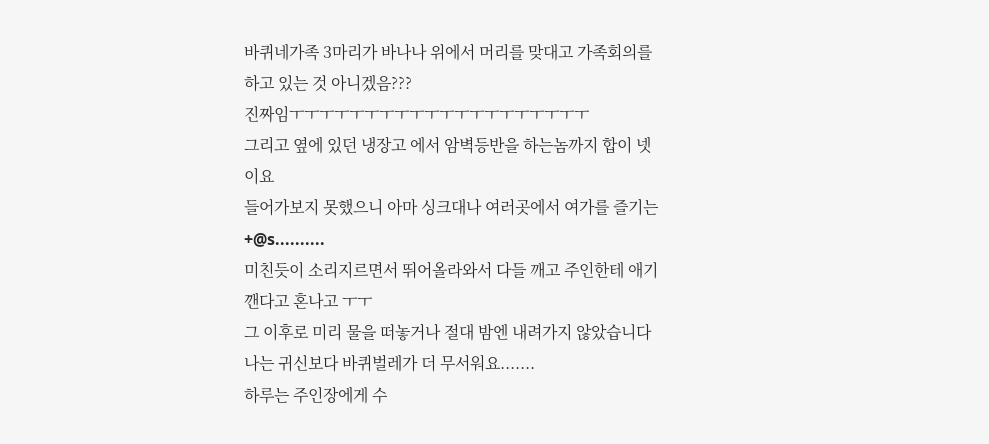바퀴네가족 3마리가 바나나 위에서 머리를 맞대고 가족회의를 하고 있는 것 아니겠음???
진짜임ㅜㅜㅜㅜㅜㅜㅜㅜㅜㅜㅜㅜㅜㅜㅜㅜㅜㅜㅜㅜ
그리고 옆에 있던 냉장고 에서 암벽등반을 하는놈까지 합이 넷이요
들어가보지 못했으니 아마 싱크대나 여러곳에서 여가를 즐기는 +@s..........
미친듯이 소리지르면서 뛰어올라와서 다들 깨고 주인한테 애기깬다고 혼나고 ㅜㅜ
그 이후로 미리 물을 떠놓거나 절대 밤엔 내려가지 않았습니다
나는 귀신보다 바퀴벌레가 더 무서워요.......
하루는 주인장에게 수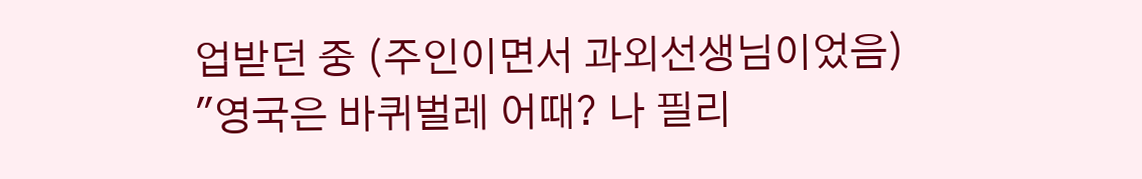업받던 중 (주인이면서 과외선생님이었음)
"영국은 바퀴벌레 어때? 나 필리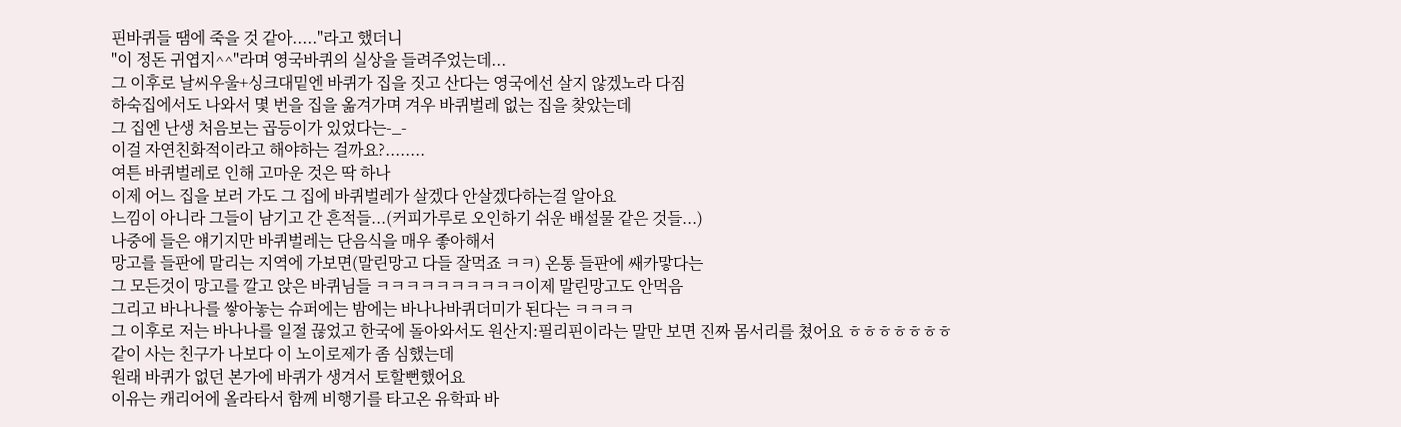핀바퀴들 땜에 죽을 것 같아....."라고 했더니
"이 정돈 귀엽지^^"라며 영국바퀴의 실상을 들려주었는데...
그 이후로 날씨우울+싱크대밑엔 바퀴가 집을 짓고 산다는 영국에선 살지 않겠노라 다짐
하숙집에서도 나와서 몇 번을 집을 옮겨가며 겨우 바퀴벌레 없는 집을 찾았는데
그 집엔 난생 처음보는 곱등이가 있었다는-_-
이걸 자연친화적이라고 해야하는 걸까요?........
여튼 바퀴벌레로 인해 고마운 것은 딱 하나
이제 어느 집을 보러 가도 그 집에 바퀴벌레가 살겠다 안살겠다하는걸 알아요
느낌이 아니라 그들이 남기고 간 흔적들...(커피가루로 오인하기 쉬운 배설물 같은 것들...)
나중에 들은 얘기지만 바퀴벌레는 단음식을 매우 좋아해서
망고를 들판에 말리는 지역에 가보면(말린망고 다들 잘먹죠 ㅋㅋ) 온통 들판에 쌔카맣다는
그 모든것이 망고를 깔고 앉은 바퀴님들 ㅋㅋㅋㅋㅋㅋㅋㅋㅋㅋ이제 말린망고도 안먹음
그리고 바나나를 쌓아놓는 슈퍼에는 밤에는 바나나바퀴더미가 된다는 ㅋㅋㅋㅋ
그 이후로 저는 바나나를 일절 끊었고 한국에 돌아와서도 원산지:필리핀이라는 말만 보면 진짜 몸서리를 쳤어요 ㅎㅎㅎㅎㅎㅎㅎ
같이 사는 친구가 나보다 이 노이로제가 좀 심했는데
원래 바퀴가 없던 본가에 바퀴가 생겨서 토할뻔했어요
이유는 캐리어에 올라타서 함께 비행기를 타고온 유학파 바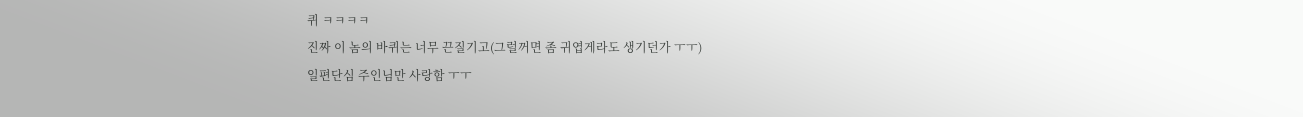퀴 ㅋㅋㅋㅋ
진짜 이 놈의 바퀴는 너무 끈질기고(그럴꺼면 좀 귀엽게라도 생기던가 ㅜㅜ)
일편단심 주인님만 사랑함 ㅜㅜ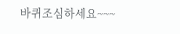바퀴조심하세요~~~